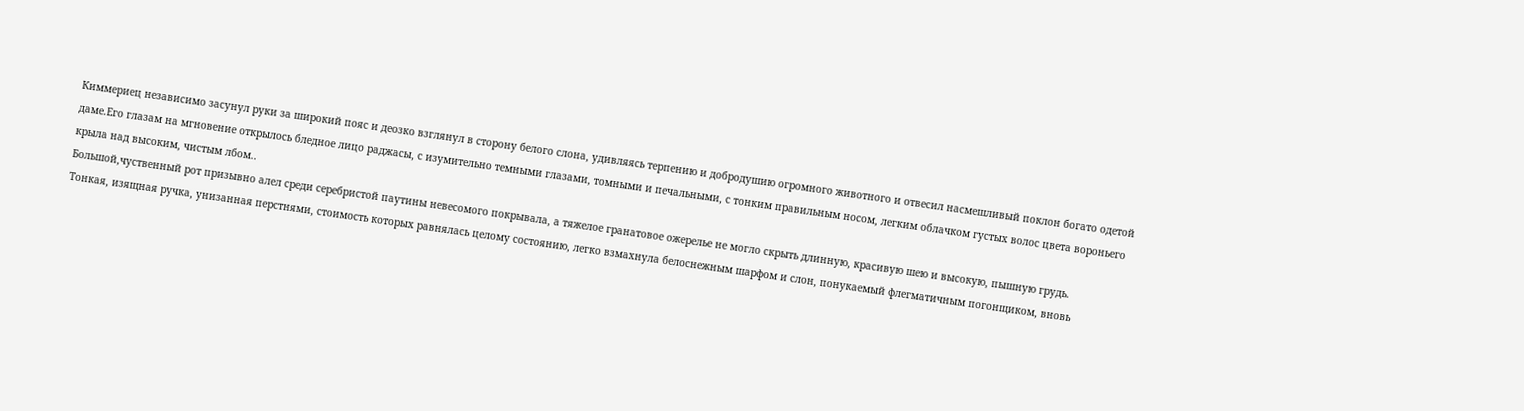Киммериец независимо засунул руки за широкий пояс и деозко взглянул в сторону белого слона, удивляясь терпению и добродушию огромного животного и отвесил насмешливый поклон богато одетой даме.Его глазам на мгновение открылось бледное лицо раджасы, с изумительно темными глазами, томными и печальными, с тонким правильным носом, легким облачком густых волос цвета вороньего крыла над высоким, чистым лбом..
Большой,чуственный рот призывно алел среди серебристой паутины невесомого покрывала, а тяжелое гранатовое ожерелье не могло скрыть длинную, красивую шею и высокую, пышную грудь.
Тонкая, изящная ручка, унизанная перстнями, стоимость которых равнялась целому состоянию, легко взмахнула белоснежным шарфом и слон, понукаемый флегматичным погонщиком, вновь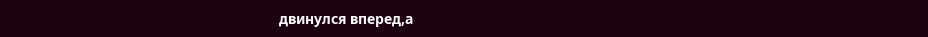двинулся вперед,а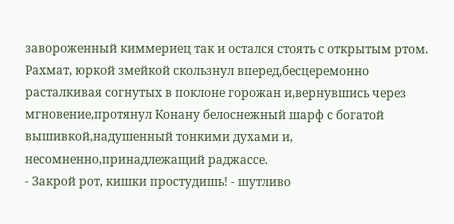завороженный киммериец так и остался стоять с открытым ртом.
Рахмат, юркой змейкой скользнул вперед,бесцеремонно расталкивая согнутых в поклоне горожан и,вернувшись через мгновение,протянул Конану белоснежный шарф с богатой вышивкой,надушенный тонкими духами и, несомненно,принадлежащий раджассе.
- Закрой рот, кишки простудишь! - шутливо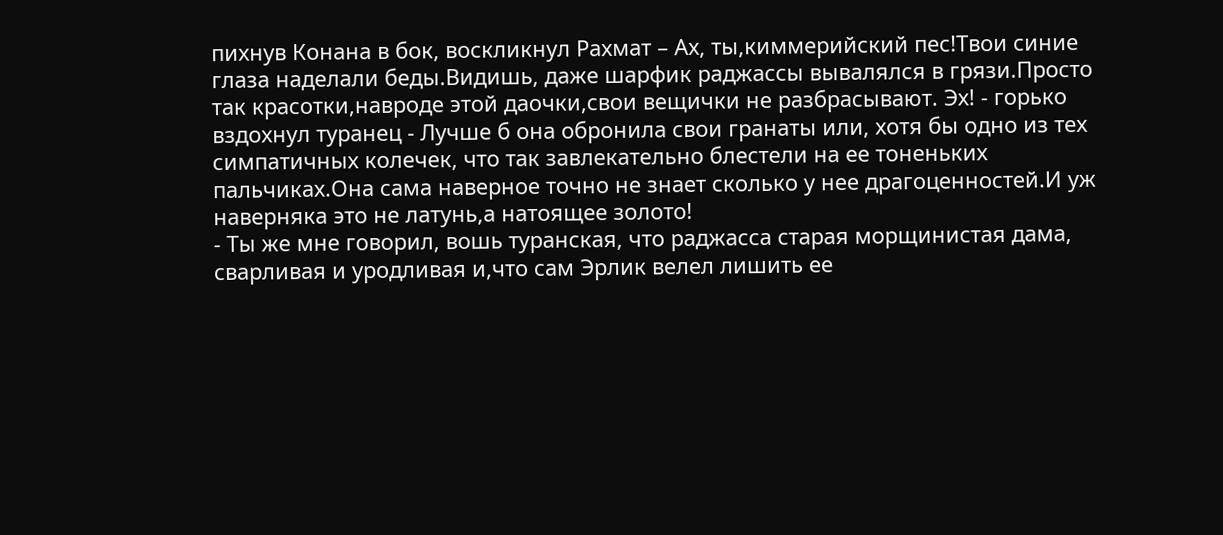пихнув Конана в бок, воскликнул Рахмат – Ах, ты,киммерийский пес!Твои синие глаза наделали беды.Видишь, даже шарфик раджассы вывалялся в грязи.Просто так красотки,навроде этой даочки,свои вещички не разбрасывают. Эх! - горько вздохнул туранец - Лучше б она обронила свои гранаты или, хотя бы одно из тех симпатичных колечек, что так завлекательно блестели на ее тоненьких пальчиках.Она сама наверное точно не знает сколько у нее драгоценностей.И уж наверняка это не латунь,а натоящее золото!
- Ты же мне говорил, вошь туранская, что раджасса старая морщинистая дама, сварливая и уродливая и,что сам Эрлик велел лишить ее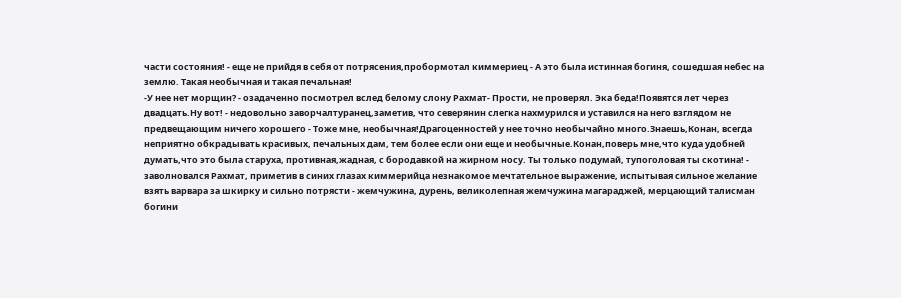части состояния! - еще не прийдя в себя от потрясения,пробормотал киммериец - А это была истинная богиня, сошедшая небес на землю. Такая необычная и такая печальная!
-У нее нет морщин? - озадаченно посмотрел вслед белому слону Рахмат- Прости, не проверял. Эка беда!Появятся лет через двадцать.Ну вот! - недовольно заворчалтуранец,заметив, что северянин слегка нахмурился и уставился на него взглядом не предвещающим ничего хорошего - Тоже мне, необычная!Драгоценностей у нее точно необычайно много.Знаешь,Конан, всегда неприятно обкрадывать красивых, печальных дам, тем более если они еще и необычные.Конан,поверь мне,что куда удобней думать,что это была старуха, противная,жадная, с бородавкой на жирном носу. Ты только подумай, тупоголовая ты скотина! - заволновался Рахмат, приметив в синих глазах киммерийца незнакомое мечтательное выражение, испытывая сильное желание взять варвара за шкирку и сильно потрясти - жемчужина, дурень, великолепная жемчужина магараджей, мерцающий талисман богини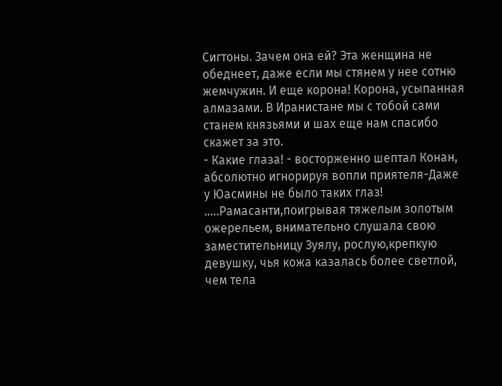Сигтоны. Зачем она ей? Эта женщина не обеднеет, даже если мы стянем у нее сотню жемчужин. И еще корона! Корона, усыпанная алмазами. В Иранистане мы с тобой сами станем князьями и шах еще нам спасибо скажет за это.
- Какие глаза! - восторженно шептал Конан, абсолютно игнорируя вопли приятеля-Даже у Юасмины не было таких глаз!
…..Рамасанти,поигрывая тяжелым золотым ожерельем, внимательно слушала свою заместительницу Зуялу, рослую,крепкую девушку, чья кожа казалась более светлой, чем тела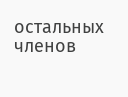остальных членов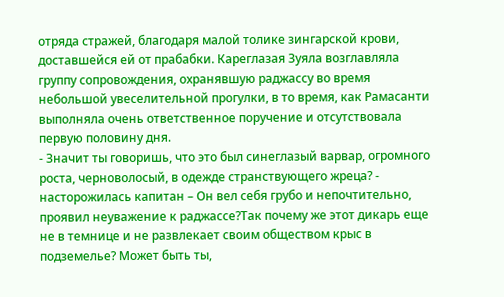отряда стражей, благодаря малой толике зингарской крови, доставшейся ей от прабабки. Кареглазая Зуяла возглавляла группу сопровождения, охранявшую раджассу во время небольшой увеселительной прогулки, в то время, как Рамасанти выполняла очень ответственное поручение и отсутствовала первую половину дня.
- Значит ты говоришь, что это был синеглазый варвар, огромного роста, черноволосый, в одежде странствующего жреца? - насторожилась капитан – Он вел себя грубо и непочтительно, проявил неуважение к раджассе?Так почему же этот дикарь еще не в темнице и не развлекает своим обществом крыс в подземелье? Может быть ты,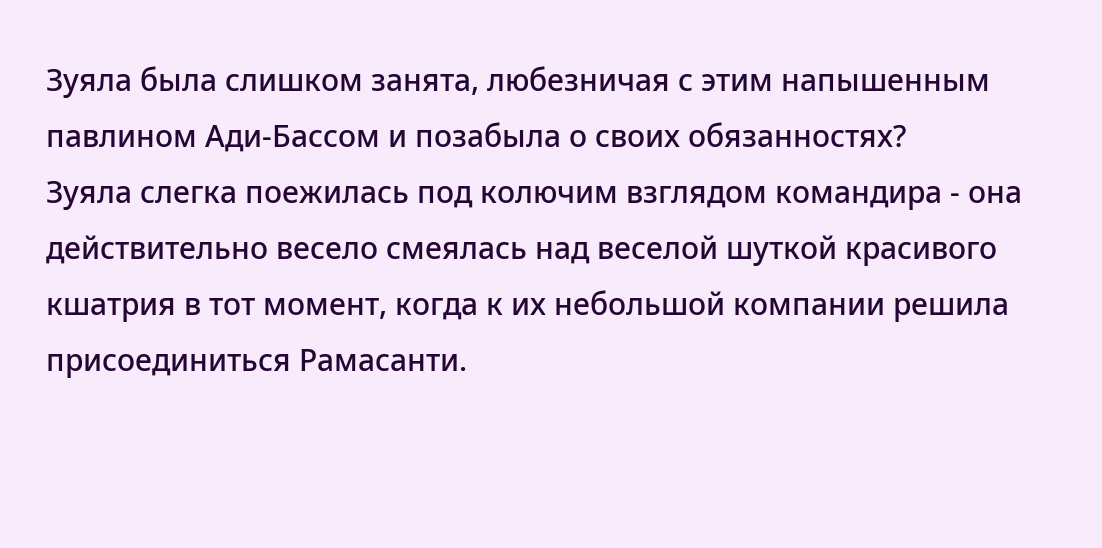Зуяла была слишком занята, любезничая с этим напышенным павлином Ади-Бассом и позабыла о своих обязанностях?
Зуяла слегка поежилась под колючим взглядом командира - она действительно весело смеялась над веселой шуткой красивого кшатрия в тот момент, когда к их небольшой компании решила присоединиться Рамасанти.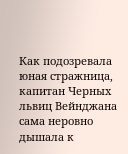Как подозревала юная стражница, капитан Черных львиц Вейнджана сама неровно дышала к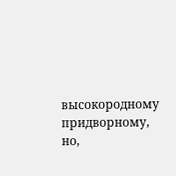высокородному придворному, но,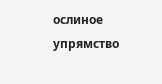ослиное упрямство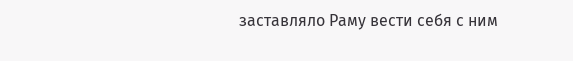заставляло Раму вести себя с ним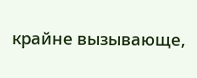крайне вызывающе,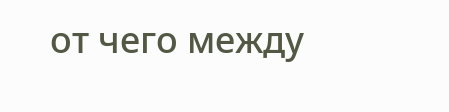от чего между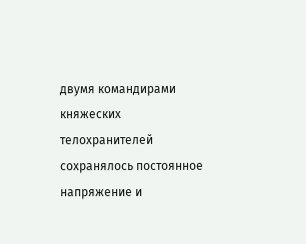двумя командирами княжеских телохранителей сохранялось постоянное напряжение и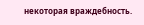некоторая враждебность.